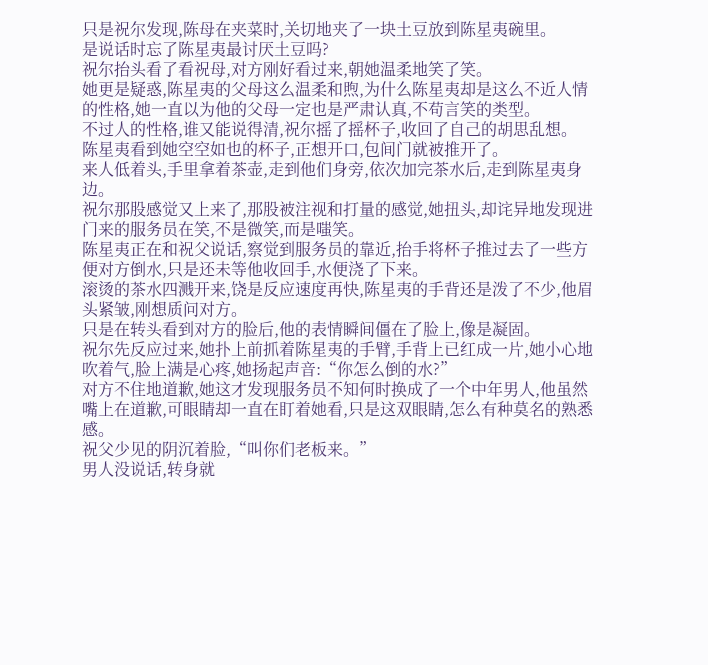只是祝尔发现,陈母在夹菜时,关切地夹了一块土豆放到陈星夷碗里。
是说话时忘了陈星夷最讨厌土豆吗?
祝尔抬头看了看祝母,对方刚好看过来,朝她温柔地笑了笑。
她更是疑惑,陈星夷的父母这么温柔和煦,为什么陈星夷却是这么不近人情的性格,她一直以为他的父母一定也是严肃认真,不苟言笑的类型。
不过人的性格,谁又能说得清,祝尔摇了摇杯子,收回了自己的胡思乱想。
陈星夷看到她空空如也的杯子,正想开口,包间门就被推开了。
来人低着头,手里拿着茶壶,走到他们身旁,依次加完茶水后,走到陈星夷身边。
祝尔那股感觉又上来了,那股被注视和打量的感觉,她扭头,却诧异地发现进门来的服务员在笑,不是微笑,而是嗤笑。
陈星夷正在和祝父说话,察觉到服务员的靠近,抬手将杯子推过去了一些方便对方倒水,只是还未等他收回手,水便浇了下来。
滚烫的茶水四溅开来,饶是反应速度再快,陈星夷的手背还是泼了不少,他眉头紧皱,刚想质问对方。
只是在转头看到对方的脸后,他的表情瞬间僵在了脸上,像是凝固。
祝尔先反应过来,她扑上前抓着陈星夷的手臂,手背上已红成一片,她小心地吹着气,脸上满是心疼,她扬起声音:“你怎么倒的水?”
对方不住地道歉,她这才发现服务员不知何时换成了一个中年男人,他虽然嘴上在道歉,可眼睛却一直在盯着她看,只是这双眼睛,怎么有种莫名的熟悉感。
祝父少见的阴沉着脸,“叫你们老板来。”
男人没说话,转身就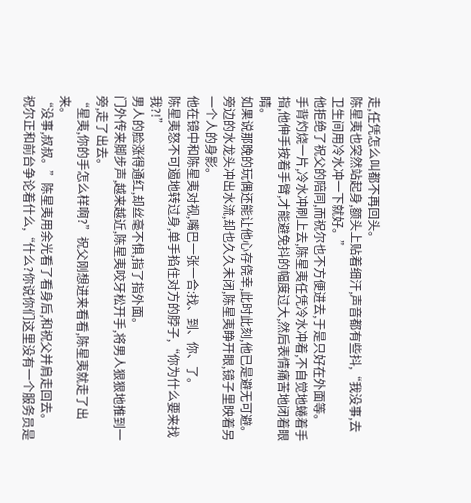走,任凭怎么叫都不再回头。
陈星夷也突然站起身,额头上贴着细汗,声音都有些抖,“我没事,去卫生间用冷水冲一下就好。”
他拒绝了祝父的陪同,而祝尔也不方便进去,于是只好在外面等。
手背灼烧一片,冷水冲刷上去,陈星夷任凭冷水冲着,不自觉地蜷着手指,他伸手按着手臂,才能避免抖的幅度过大,然后表情痛苦地闭着眼睛。
如果说那晚的玩偶还能让他心存侥幸,此时此刻,他已是避无可避。
旁边的水龙头冲出水流,却也久久未闭,陈星夷睁开眼,镜子里映着另一个人的身影。
他在镜中和陈星夷对视,嘴巴一张一合:找、到、你、了。
陈星夷怒不可遏地转过身,单手掐住对方的脖子,“你为什么要来找我?!”
男人的脸涨得通红,却丝毫不惧,指了指外面。
门外传来脚步声,越来越近,陈星夷咬牙松开手,将男人狠狠地推到一旁,走了出去。
“星夷,你的手怎么样啊?”祝父刚想进来看看,陈星夷就走了出来。
“没事,叔叔。”陈星夷用余光看了看身后,和祝父并肩走回去。
祝尔正和前台争论着什么,“什么?你说你们这里没有一个服务员是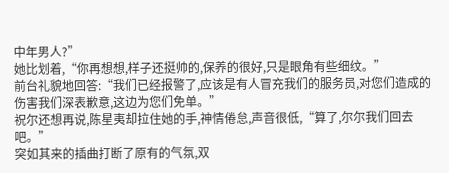中年男人?”
她比划着,“你再想想,样子还挺帅的,保养的很好,只是眼角有些细纹。”
前台礼貌地回答:“我们已经报警了,应该是有人冒充我们的服务员,对您们造成的伤害我们深表歉意,这边为您们免单。”
祝尔还想再说,陈星夷却拉住她的手,神情倦怠,声音很低,“算了,尔尔我们回去吧。”
突如其来的插曲打断了原有的气氛,双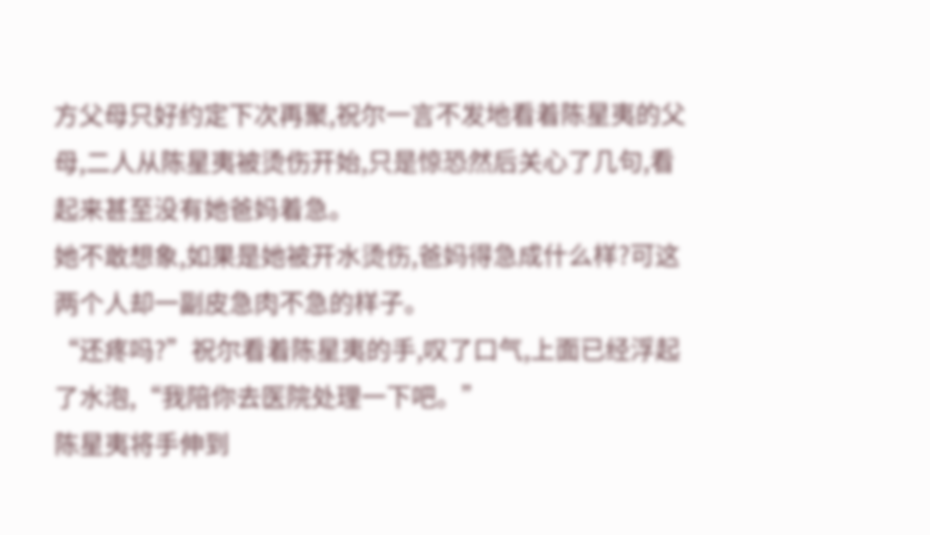方父母只好约定下次再聚,祝尔一言不发地看着陈星夷的父母,二人从陈星夷被烫伤开始,只是惊恐然后关心了几句,看起来甚至没有她爸妈着急。
她不敢想象,如果是她被开水烫伤,爸妈得急成什么样?可这两个人却一副皮急肉不急的样子。
“还疼吗?”祝尔看着陈星夷的手,叹了口气,上面已经浮起了水泡,“我陪你去医院处理一下吧。”
陈星夷将手伸到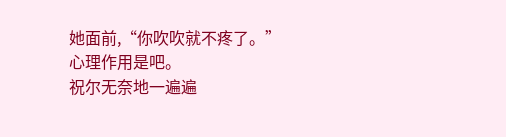她面前,“你吹吹就不疼了。”
心理作用是吧。
祝尔无奈地一遍遍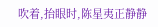吹着,抬眼时,陈星夷正静静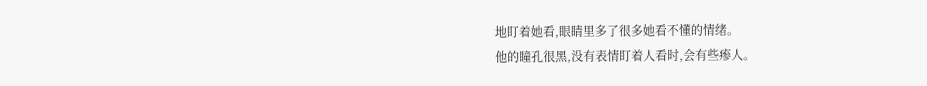地盯着她看,眼睛里多了很多她看不懂的情绪。
他的瞳孔很黑,没有表情盯着人看时,会有些瘆人。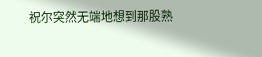祝尔突然无端地想到那股熟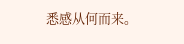悉感从何而来。